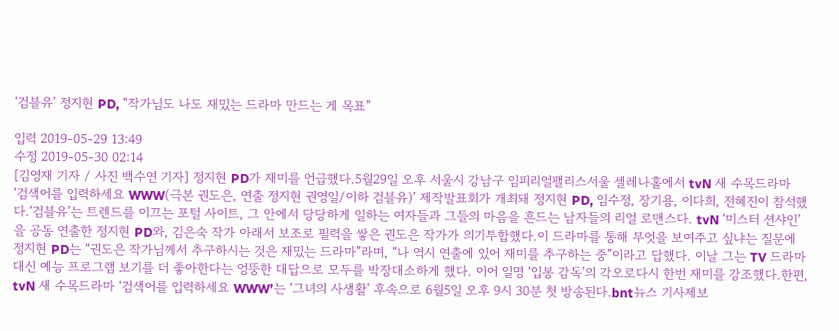‘검블유’ 정지현 PD, “작가님도 나도 재밌는 드라마 만드는 게 목표”

입력 2019-05-29 13:49
수정 2019-05-30 02:14
[김영재 기자 / 사진 백수연 기자] 정지현 PD가 재미를 언급했다.5월29일 오후 서울시 강남구 임피리얼팰리스서울 셀레나홀에서 tvN 새 수목드라마 ‘검색어를 입력하세요 WWW(극본 권도은, 연출 정지현 권영일/이하 검블유)’ 제작발표회가 개최돼 정지현 PD, 임수정, 장기용, 이다희, 전혜진이 참석했다.‘검블유’는 트렌드를 이끄는 포털 사이트, 그 안에서 당당하게 일하는 여자들과 그들의 마음을 흔드는 남자들의 리얼 로맨스다. tvN ‘미스터 션샤인’을 공동 연출한 정지현 PD와, 김은숙 작가 아래서 보조로 필력을 쌓은 권도은 작가가 의기투합했다.이 드라마를 통해 무엇을 보여주고 싶냐는 질문에 정지현 PD는 “권도은 작가님께서 추구하시는 것은 재밌는 드라마”라며, “나 역시 연출에 있어 재미를 추구하는 중”이라고 답했다. 이날 그는 TV 드라마 대신 예능 프로그램 보기를 더 좋아한다는 엉뚱한 대답으로 모두를 박장대소하게 했다. 이어 일명 ‘입봉 감독’의 각오로다시 한번 재미를 강조했다.한편, tvN 새 수목드라마 ‘검색어를 입력하세요 WWW’는 ‘그녀의 사생활’ 후속으로 6월5일 오후 9시 30분 첫 방송된다.bnt뉴스 기사제보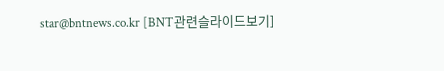star@bntnews.co.kr [BNT관련슬라이드보기]